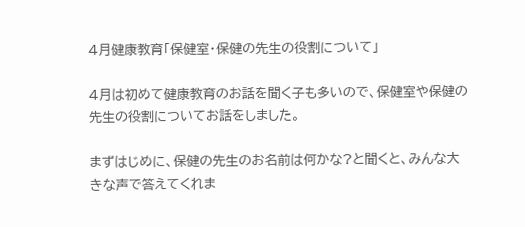4月健康教育「保健室・保健の先生の役割について」

4月は初めて健康教育のお話を聞く子も多いので、保健室や保健の先生の役割についてお話をしました。

まずはじめに、保健の先生のお名前は何かな?と聞くと、みんな大きな声で答えてくれま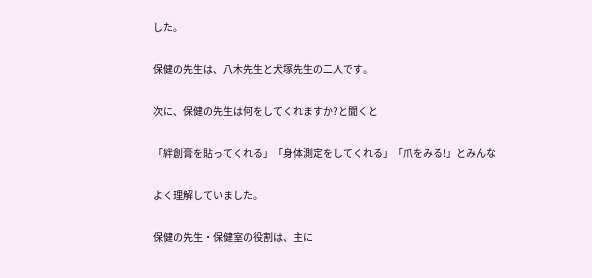した。

保健の先生は、八木先生と犬塚先生の二人です。

次に、保健の先生は何をしてくれますか?と聞くと

「絆創膏を貼ってくれる」「身体測定をしてくれる」「爪をみる!」とみんな

よく理解していました。

保健の先生・保健室の役割は、主に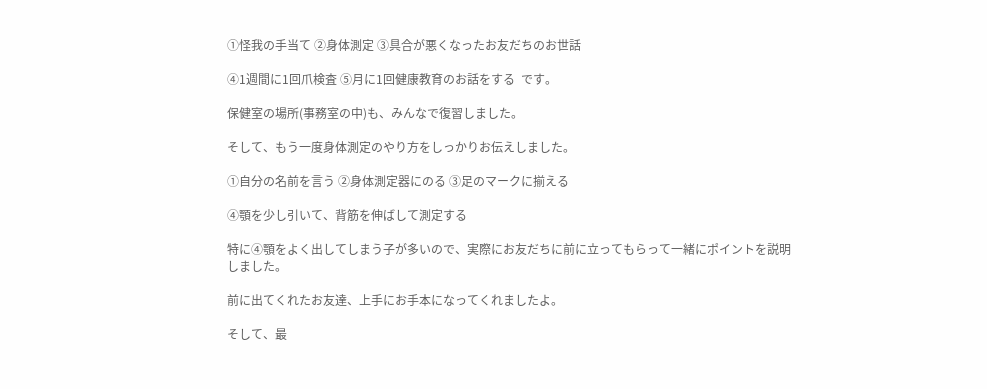①怪我の手当て ②身体測定 ③具合が悪くなったお友だちのお世話

④1週間に1回爪検査 ⑤月に1回健康教育のお話をする  です。

保健室の場所(事務室の中)も、みんなで復習しました。

そして、もう一度身体測定のやり方をしっかりお伝えしました。

①自分の名前を言う ②身体測定器にのる ③足のマークに揃える

④顎を少し引いて、背筋を伸ばして測定する

特に④顎をよく出してしまう子が多いので、実際にお友だちに前に立ってもらって一緒にポイントを説明しました。

前に出てくれたお友達、上手にお手本になってくれましたよ。

そして、最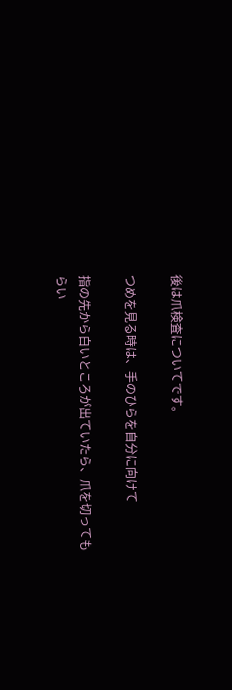後は爪検査についてです。

つめを見る時は、手のひらを自分に向けて

指の先から白いところが出ていたら、爪を切ってもらい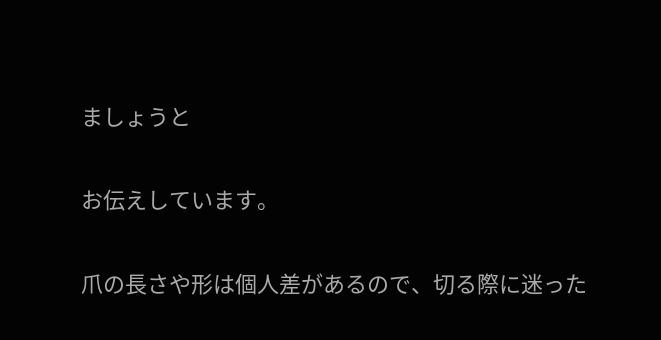ましょうと

お伝えしています。

爪の長さや形は個人差があるので、切る際に迷った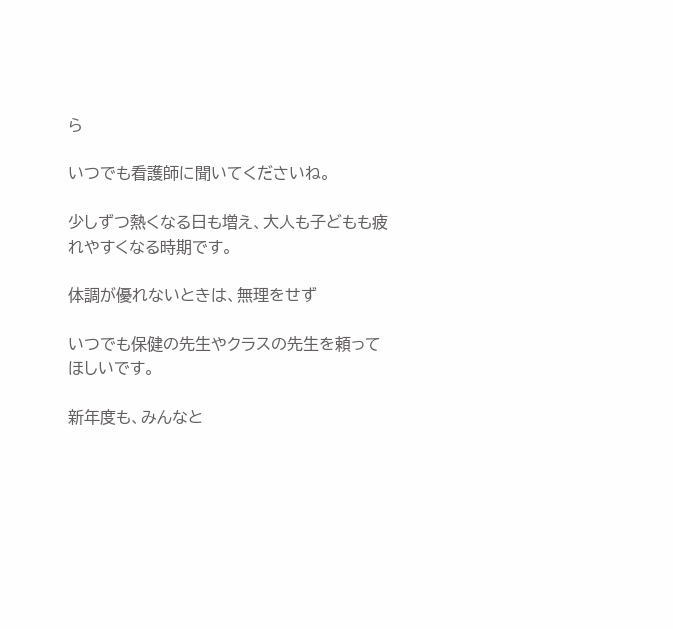ら

いつでも看護師に聞いてくださいね。

少しずつ熱くなる日も増え、大人も子どもも疲れやすくなる時期です。

体調が優れないときは、無理をせず

いつでも保健の先生やクラスの先生を頼ってほしいです。

新年度も、みんなと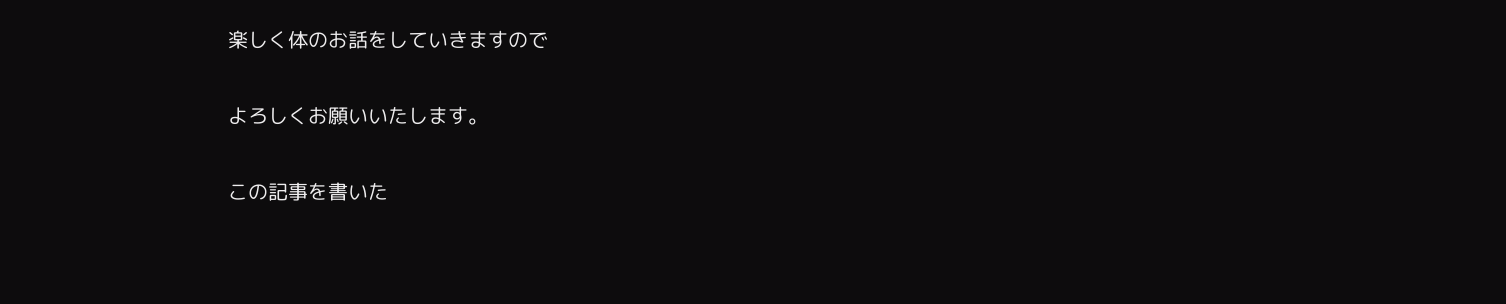楽しく体のお話をしていきますので

よろしくお願いいたします。

この記事を書いた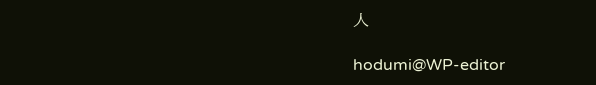人

hodumi@WP-editor